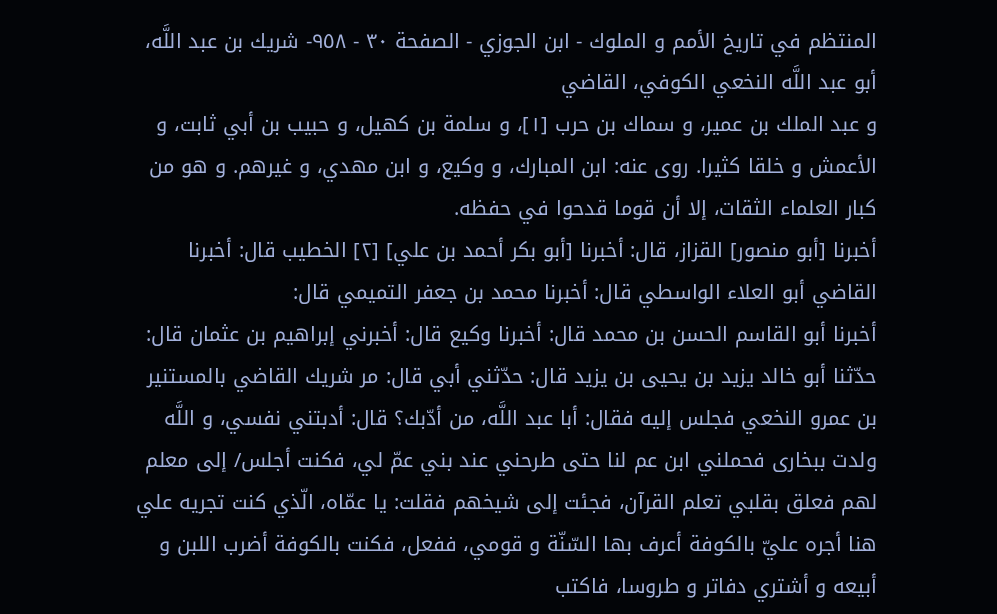المنتظم في تاريخ الأمم و الملوك - ابن الجوزي - الصفحة ٣٠ - ٩٥٨- شريك بن عبد اللَّه، أبو عبد اللَّه النخعي الكوفي، القاضي
و عبد الملك بن عمير، و سماك بن حرب [١]، و سلمة بن كهيل، و حبيب بن أبي ثابت، و الأعمش و خلقا كثيرا. روى عنه: ابن المبارك، و وكيع، و ابن مهدي، و غيرهم. و هو من كبار العلماء الثقات، إلا أن قوما قدحوا في حفظه.
أخبرنا [أبو منصور] القزاز، قال: أخبرنا [أبو بكر أحمد بن علي] [٢] الخطيب قال: أخبرنا القاضي أبو العلاء الواسطي قال: أخبرنا محمد بن جعفر التميمي قال:
أخبرنا أبو القاسم الحسن بن محمد قال: أخبرنا وكيع قال: أخبرني إبراهيم بن عثمان قال: حدّثنا أبو خالد يزيد بن يحيى بن يزيد قال: حدّثني أبي قال: مر شريك القاضي بالمستنير بن عمرو النخعي فجلس إليه فقال: أبا عبد اللَّه، من أدّبك؟ قال: أدبتني نفسي، و اللَّه ولدت ببخارى فحملني ابن عم لنا حتى طرحني عند بني عمّ لي، فكنت أجلس/ إلى معلم لهم فعلق بقلبي تعلم القرآن، فجئت إلى شيخهم فقلت: يا عمّاه، الّذي كنت تجريه علي هنا أجره عليّ بالكوفة أعرف بها السّنّة و قومي، ففعل، فكنت بالكوفة أضرب اللبن و أبيعه و أشتري دفاتر و طروسا، فاكتب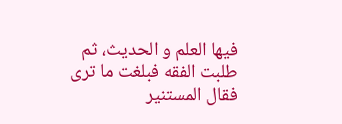فيها العلم و الحديث، ثم طلبت الفقه فبلغت ما ترى فقال المستنير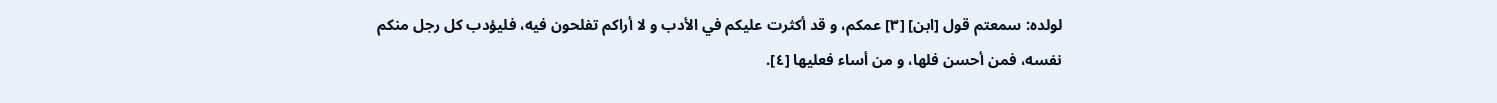لولده: سمعتم قول [ابن] [٣] عمكم، و قد أكثرت عليكم في الأدب و لا أراكم تفلحون فيه، فليؤدب كل رجل منكم نفسه، فمن أحسن فلها، و من أساء فعليها [٤].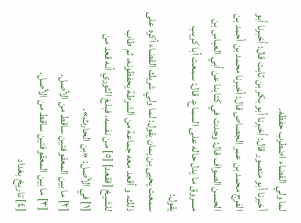لما ولي القضاء اضطرب حفظه.
أخبرنا أبو منصور قال: أخبرنا أبو بكر بن ثابت قال: أخبرنا أبو الفرج محمد بن عمر الجصاص قال: أخبرنا محمد بن أحمد بن الحسن الصواف قال: وجدت في كتابنا عن أبي العباس بن مسروق ما يدل حاله على السماع. قال: سمعت أبا كريب يقول:
سمعت يحيى بن يمان يقول: لما ولي شريك القضاء أكره على ذلك، و أقعد معه جماعة من الشرطة يحفظونه، ثم طاب للشيخ [فقعد] [٥] من نفسه، فبلغ الثوري أنه قعد من
[١] في الأصل: «بن الحارث».
[٢] ما بين المعقوفتين ساقط من الأصل.
[٣] ما بين المعقوفتين ساقط من الأصل.
[٤] تاريخ بغداد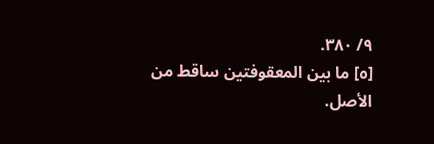٩/ ٣٨٠.
[٥] ما بين المعقوفتين ساقط من الأصل.